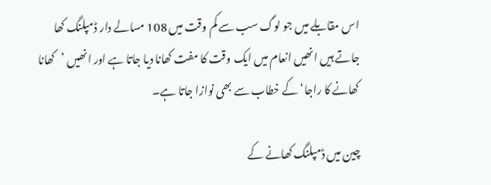اس مقابلے میں جو لوگ سب سے کم وقت میں 108 مسالے دار ڈمپلنگ کھا جاتے ہیں انھیں انعام میں ایک وقت کا مفت کھانا دیا جاتا ہے اور انھیں ’کھانا کھانے کا راجا‘ کے خطاب سے بھی نوازا جاتا ہے۔

چین میں ڈمپلنگ کھانے کے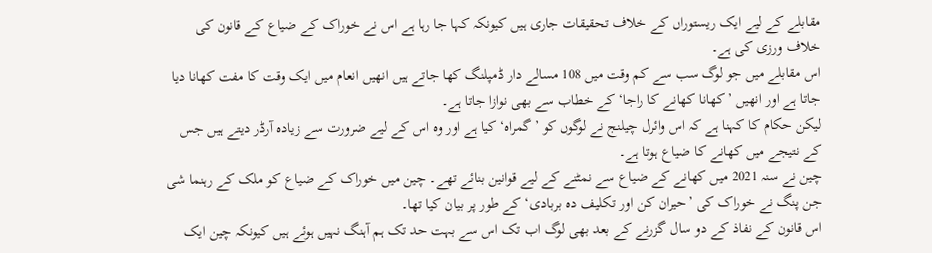مقابلے کے لیے ایک ریستوراں کے خلاف تحقیقات جاری ہیں کیونکہ کہا جا رہا ہے اس نے خوراک کے ضیاع کے قانون کی خلاف ورزی کی ہے۔
اس مقابلے میں جو لوگ سب سے کم وقت میں 108 مسالے دار ڈمپلنگ کھا جاتے ہیں انھیں انعام میں ایک وقت کا مفت کھانا دیا جاتا ہے اور انھیں ’کھانا کھانے کا راجا‘ کے خطاب سے بھی نوازا جاتا ہے۔
لیکن حکام کا کہنا ہے کہ اس وائرل چیلنج نے لوگوں کو ’گمراہ‘ کیا ہے اور وہ اس کے لیے ضرورت سے زیادہ آرڈر دیتے ہیں جس کے نتیجے میں کھانے کا ضیاع ہوتا ہے۔
چین نے سنہ 2021 میں کھانے کے ضیاع سے نمٹنے کے لیے قوانین بنائے تھے۔ چین میں خوراک کے ضیاع کو ملک کے رہنما شی جن پنگ نے خوراک کی ’حیران کن اور تکلیف دہ بربادی‘ کے طور پر بیان کیا تھا۔
اس قانون کے نفاذ کے دو سال گزرنے کے بعد بھی لوگ اب تک اس سے بہت حد تک ہم آہنگ نہیں ہوئے ہیں کیونکہ چین ایک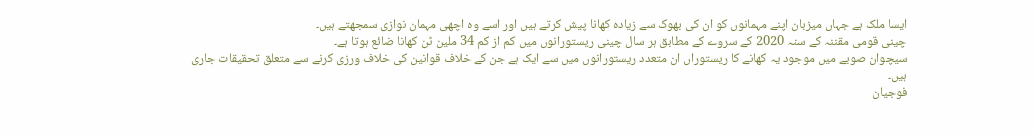ایسا ملک ہے جہاں میزبان اپنے مہمانوں کو ان کی بھوک سے زیادہ کھانا پیش کرتے ہیں اور اسے وہ اچھی مہمان نوازی سمجھتے ہیں۔
چینی قومی مقننہ کے سنہ 2020 کے سروے کے مطابق ہر سال چینی ریستورانوں میں کم از کم 34 ملین ٹن کھانا ضائع ہوتا ہے۔
سیچوان صوبے میں موجود یہ کھانے کا ریستوراں ان متعدد ریستورانوں میں سے ایک ہے جن کے خلاف قوانین کی خلاف ورزی کرنے سے متعلق تحقیقات جاری ہیں۔
فوجیان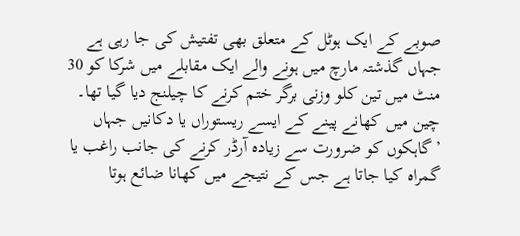صوبے کے ایک ہوٹل کے متعلق بھی تفتیش کی جا رہی ہے جہاں گذشتہ مارچ میں ہونے والے ایک مقابلے میں شرکا کو 30 منٹ میں تین کلو وزنی برگر ختم کرنے کا چیلنج دیا گیا تھا۔
چین میں کھانے پینے کے ایسے ریستوراں یا دکانیں جہاں ’گاہکوں کو ضرورت سے زیادہ آرڈر کرنے کی جانب راغب یا گمراہ کیا جاتا ہے جس کے نتیجے میں کھانا ضائع ہوتا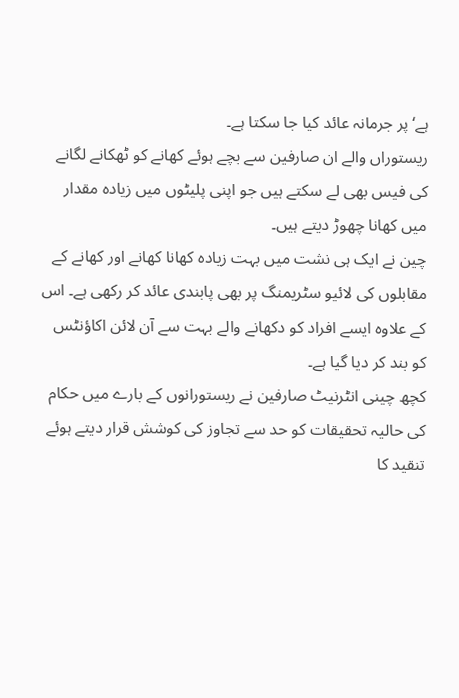ہے‘ پر جرمانہ عائد کیا جا سکتا ہے۔
ریستوراں والے ان صارفین سے بچے ہوئے کھانے کو ٹھکانے لگانے کی فیس بھی لے سکتے ہیں جو اپنی پلیٹوں میں زیادہ مقدار میں کھانا چھوڑ دیتے ہیں۔
چین نے ایک ہی نشت میں بہت زیادہ کھانا کھانے اور کھانے کے مقابلوں کی لائیو سٹریمنگ پر بھی پابندی عائد کر رکھی ہے۔ اس کے علاوہ ایسے افراد کو دکھانے والے بہت سے آن لائن اکاؤنٹس کو بند کر دیا گیا ہے۔
کچھ چینی انٹرنیٹ صارفین نے ریستورانوں کے بارے میں حکام کی حالیہ تحقیقات کو حد سے تجاوز کی کوشش قرار دیتے ہوئے تنقید کا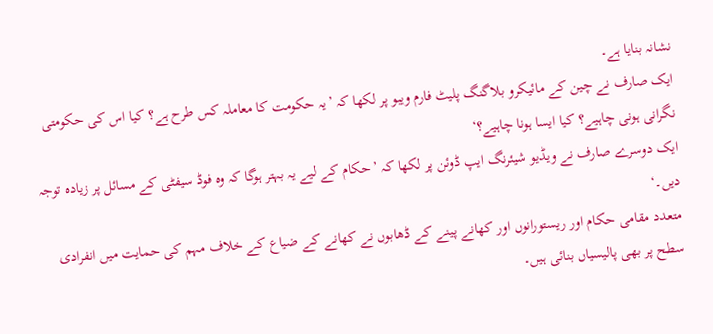نشانہ بنایا ہے۔
ایک صارف نے چین کے مائیکرو بلاگنگ پلیٹ فارم ویبو پر لکھا کہ ’یہ حکومت کا معاملہ کس طرح ہے؟ کیا اس کی حکومتی نگرانی ہونی چاہیے؟ کیا ایسا ہونا چاہیے؟‘
ایک دوسرے صارف نے ویڈیو شیئرنگ ایپ ڈوئن پر لکھا کہ ’حکام کے لیے یہ بہتر ہوگا کہ وہ فوڈ سیفٹی کے مسائل پر زیادہ توجہ دیں۔‘
متعدد مقامی حکام اور ریستورانوں اور کھانے پینے کے ڈھابوں نے کھانے کے ضیاع کے خلاف مہم کی حمایت میں انفرادی سطح پر بھی پالیسیاں بنائی ہیں۔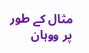مثال کے طور پر ووہان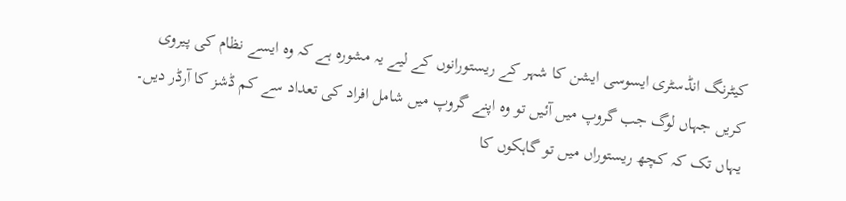کیٹرنگ انڈسٹری ایسوسی ایشن کا شہر کے ریستورانوں کے لیے یہ مشورہ ہے کہ وہ ایسے نظام کی پیروی کریں جہاں لوگ جب گروپ میں آئیں تو وہ اپنے گروپ میں شامل افراد کی تعداد سے کم ڈشز کا آرڈر دیں۔
یہاں تک کہ کچھ ریستوراں میں تو گاہکوں کا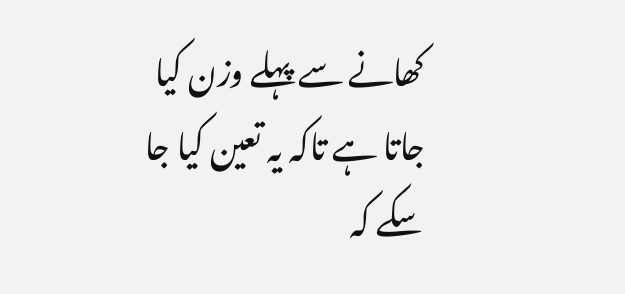کھانے سے پہلے وزن کیا جاتا ہے تاکہ یہ تعین کیا جا سکے کہ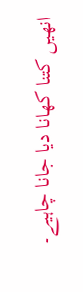انھیں کتنا کھانا دیا جانا چاہیے۔